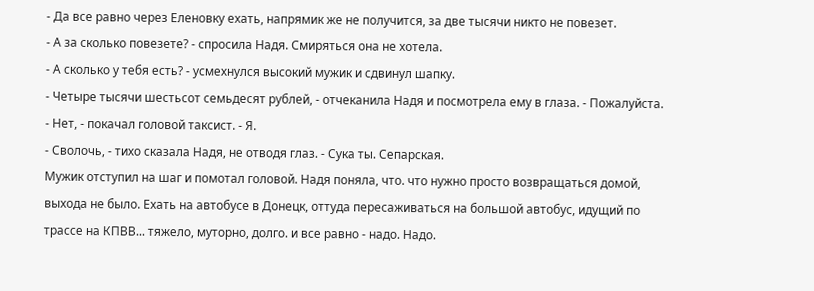- Да все равно через Еленовку ехать, напрямик же не получится, за две тысячи никто не повезет.
- А за сколько повезете? - спросила Надя. Смиряться она не хотела.
- А сколько у тебя есть? - усмехнулся высокий мужик и сдвинул шапку.
- Четыре тысячи шестьсот семьдесят рублей, - отчеканила Надя и посмотрела ему в глаза. - Пожалуйста.
- Нет, - покачал головой таксист. - Я.
- Сволочь, - тихо сказала Надя, не отводя глаз. - Сука ты. Сепарская.
Мужик отступил на шаг и помотал головой. Надя поняла, что. что нужно просто возвращаться домой, выхода не было. Ехать на автобусе в Донецк, оттуда пересаживаться на большой автобус, идущий по трассе на КПВВ... тяжело, муторно, долго. и все равно - надо. Надо.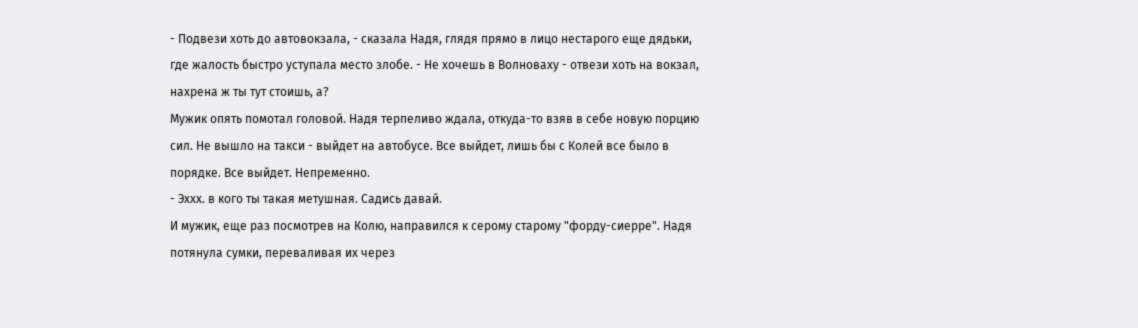- Подвези хоть до автовокзала, - сказала Надя, глядя прямо в лицо нестарого еще дядьки, где жалость быстро уступала место злобе. - Не хочешь в Волноваху - отвези хоть на вокзал, нахрена ж ты тут стоишь, а?
Мужик опять помотал головой. Надя терпеливо ждала, откуда-то взяв в себе новую порцию сил. Не вышло на такси - выйдет на автобусе. Все выйдет, лишь бы с Колей все было в порядке. Все выйдет. Непременно.
- Эххх. в кого ты такая метушная. Садись давай.
И мужик, еще раз посмотрев на Колю, направился к серому старому "форду-сиерре". Надя потянула сумки, переваливая их через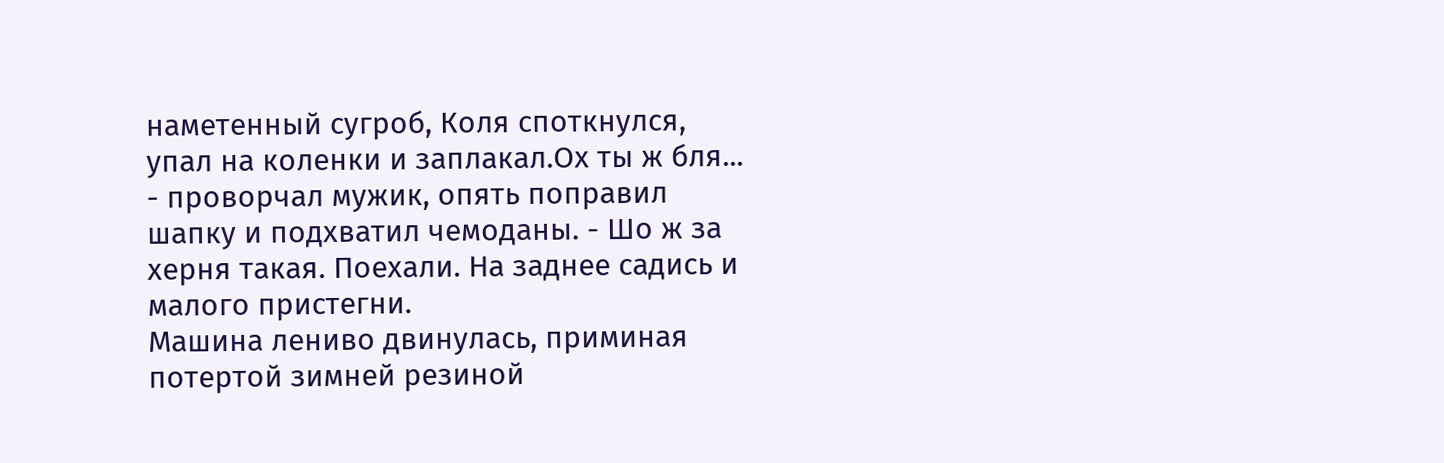наметенный сугроб, Коля споткнулся, упал на коленки и заплакал.Ох ты ж бля... - проворчал мужик, опять поправил шапку и подхватил чемоданы. - Шо ж за херня такая. Поехали. На заднее садись и малого пристегни.
Машина лениво двинулась, приминая потертой зимней резиной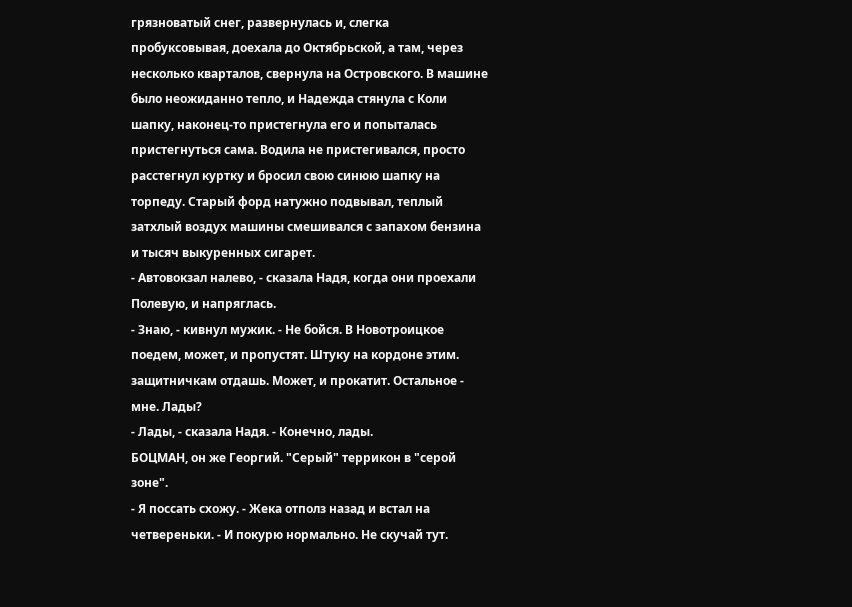грязноватый снег, развернулась и, слегка пробуксовывая, доехала до Октябрьской, а там, через несколько кварталов, свернула на Островского. В машине было неожиданно тепло, и Надежда стянула с Коли шапку, наконец-то пристегнула его и попыталась пристегнуться сама. Водила не пристегивался, просто расстегнул куртку и бросил свою синюю шапку на торпеду. Старый форд натужно подвывал, теплый затхлый воздух машины смешивался с запахом бензина и тысяч выкуренных сигарет.
- Автовокзал налево, - сказала Надя, когда они проехали Полевую, и напряглась.
- Знаю, - кивнул мужик. - Не бойся. В Новотроицкое поедем, может, и пропустят. Штуку на кордоне этим. защитничкам отдашь. Может, и прокатит. Остальное - мне. Лады?
- Лады, - сказала Надя. - Конечно, лады.
БОЦМАН, он же Георгий. "Серый" террикон в "серой зоне".
- Я поссать схожу. - Жека отполз назад и встал на четвереньки. - И покурю нормально. Не скучай тут.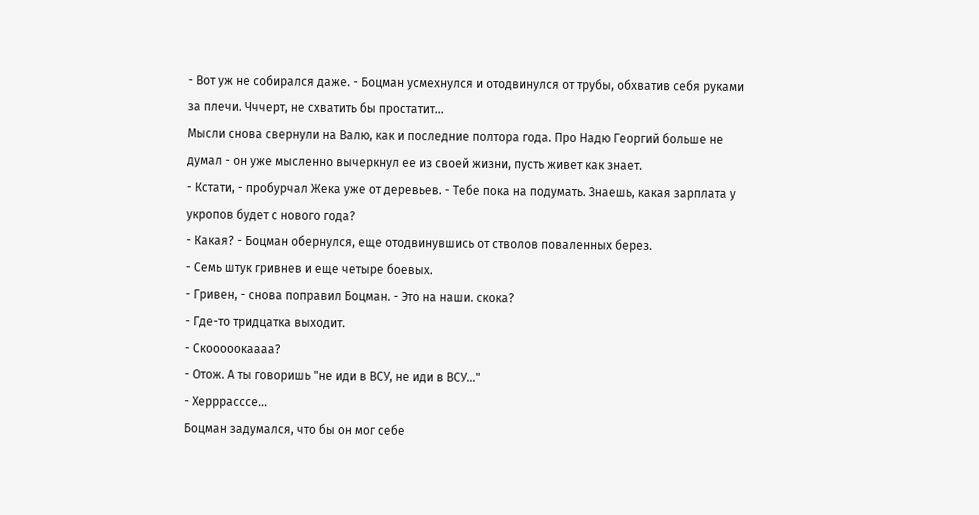- Вот уж не собирался даже. - Боцман усмехнулся и отодвинулся от трубы, обхватив себя руками за плечи. Чччерт, не схватить бы простатит...
Мысли снова свернули на Валю, как и последние полтора года. Про Надю Георгий больше не думал - он уже мысленно вычеркнул ее из своей жизни, пусть живет как знает.
- Кстати, - пробурчал Жека уже от деревьев. - Тебе пока на подумать. Знаешь, какая зарплата у укропов будет с нового года?
- Какая? - Боцман обернулся, еще отодвинувшись от стволов поваленных берез.
- Семь штук гривнев и еще четыре боевых.
- Гривен, - снова поправил Боцман. - Это на наши. скока?
- Где-то тридцатка выходит.
- Скооооокаааа?
- Отож. А ты говоришь "не иди в ВСУ, не иди в ВСУ..."
- Херррасссе...
Боцман задумался, что бы он мог себе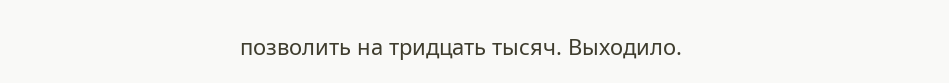позволить на тридцать тысяч. Выходило.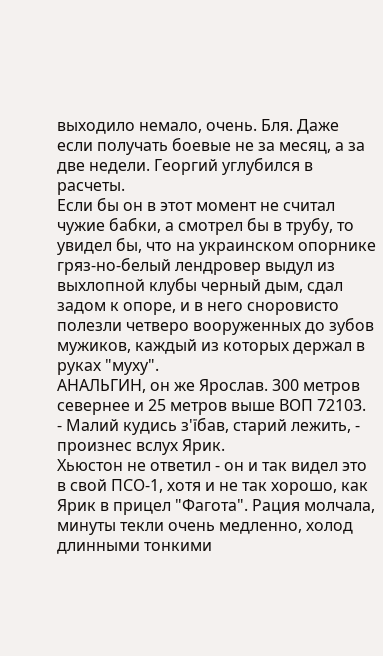выходило немало, очень. Бля. Даже если получать боевые не за месяц, а за две недели. Георгий углубился в расчеты.
Если бы он в этот момент не считал чужие бабки, а смотрел бы в трубу, то увидел бы, что на украинском опорнике гряз-но-белый лендровер выдул из выхлопной клубы черный дым, сдал задом к опоре, и в него сноровисто полезли четверо вооруженных до зубов мужиков, каждый из которых держал в руках "муху".
АНАЛЬГИН, он же Ярослав. 300 метров севернее и 25 метров выше ВОП 72103.
- Малий кудись з'їбав, старий лежить, - произнес вслух Ярик.
Хьюстон не ответил - он и так видел это в свой ПСО-1, хотя и не так хорошо, как Ярик в прицел "Фагота". Рация молчала, минуты текли очень медленно, холод длинными тонкими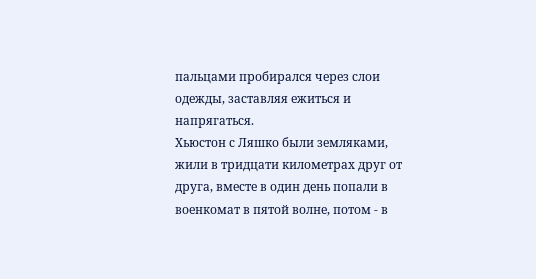пальцами пробирался через слои одежды, заставляя ежиться и напрягаться.
Хьюстон с Ляшко были земляками, жили в тридцати километрах друг от друга, вместе в один день попали в военкомат в пятой волне, потом - в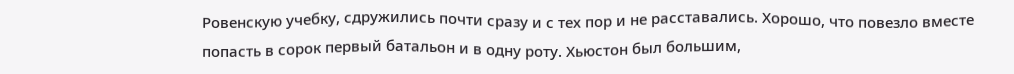Ровенскую учебку, сдружились почти сразу и с тех пор и не расставались. Хорошо, что повезло вместе попасть в сорок первый батальон и в одну роту. Хьюстон был большим,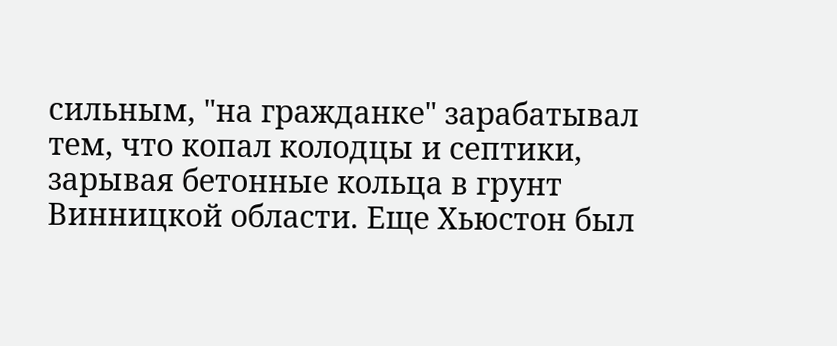сильным, "на гражданке" зарабатывал тем, что копал колодцы и септики, зарывая бетонные кольца в грунт Винницкой области. Еще Хьюстон был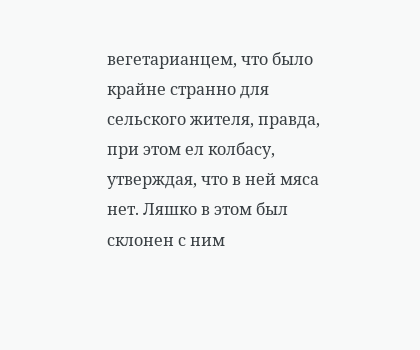вегетарианцем, что было крайне странно для сельского жителя, правда, при этом ел колбасу, утверждая, что в ней мяса нет. Ляшко в этом был склонен с ним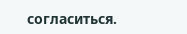согласиться.